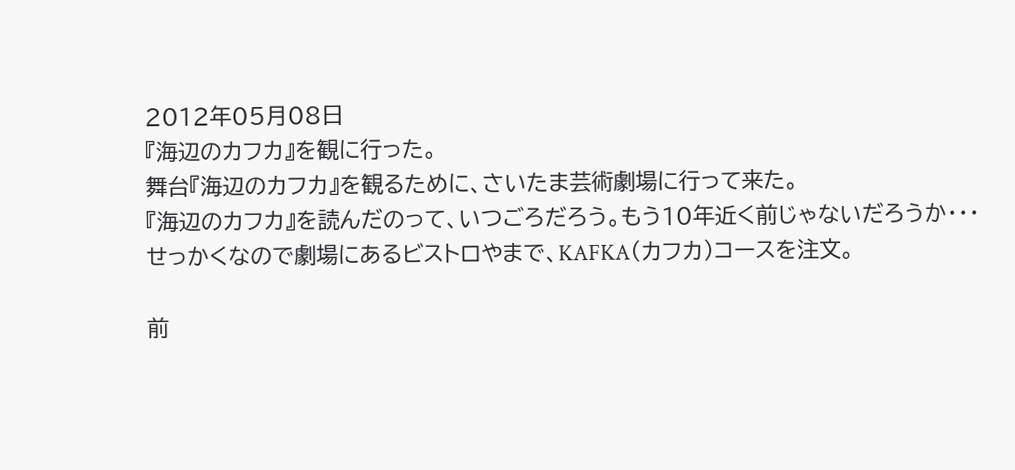2012年05月08日
『海辺のカフカ』を観に行った。
舞台『海辺のカフカ』を観るために、さいたま芸術劇場に行って来た。
『海辺のカフカ』を読んだのって、いつごろだろう。もう10年近く前じゃないだろうか・・・
せっかくなので劇場にあるビストロやまで、KAFKA(カフカ)コースを注文。

前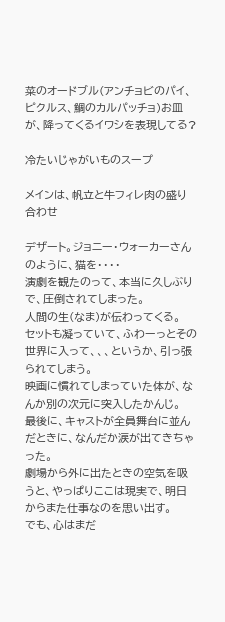菜のオードブル(アンチョビのパイ、ピクルス、鯛のカルパッチョ)お皿が、降ってくるイワシを表現してる?

冷たいじゃがいものスープ

メインは、帆立と牛フィレ肉の盛り合わせ

デザート。ジョニー・ウォーカーさんのように、猫を・・・・
演劇を観たのって、本当に久しぶりで、圧倒されてしまった。
人間の生(なま)が伝わってくる。
セットも凝っていて、ふわーっとその世界に入って、、、というか、引っ張られてしまう。
映画に慣れてしまっていた体が、なんか別の次元に突入したかんじ。
最後に、キャストが全員舞台に並んだときに、なんだか涙が出てきちゃった。
劇場から外に出たときの空気を吸うと、やっぱりここは現実で、明日からまた仕事なのを思い出す。
でも、心はまだ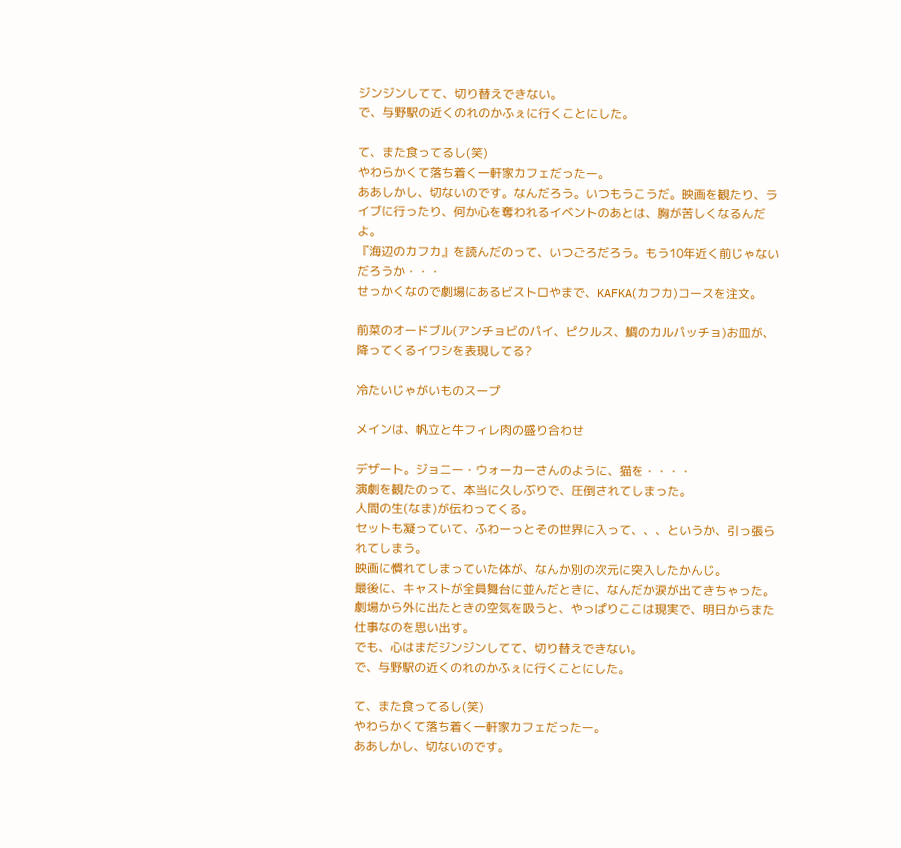ジンジンしてて、切り替えできない。
で、与野駅の近くのれのかふぇに行くことにした。

て、また食ってるし(笑)
やわらかくて落ち着く一軒家カフェだったー。
ああしかし、切ないのです。なんだろう。いつもうこうだ。映画を観たり、ライブに行ったり、何か心を奪われるイベントのあとは、胸が苦しくなるんだよ。
『海辺のカフカ』を読んだのって、いつごろだろう。もう10年近く前じゃないだろうか・・・
せっかくなので劇場にあるビストロやまで、KAFKA(カフカ)コースを注文。

前菜のオードブル(アンチョビのパイ、ピクルス、鯛のカルパッチョ)お皿が、降ってくるイワシを表現してる?

冷たいじゃがいものスープ

メインは、帆立と牛フィレ肉の盛り合わせ

デザート。ジョニー・ウォーカーさんのように、猫を・・・・
演劇を観たのって、本当に久しぶりで、圧倒されてしまった。
人間の生(なま)が伝わってくる。
セットも凝っていて、ふわーっとその世界に入って、、、というか、引っ張られてしまう。
映画に慣れてしまっていた体が、なんか別の次元に突入したかんじ。
最後に、キャストが全員舞台に並んだときに、なんだか涙が出てきちゃった。
劇場から外に出たときの空気を吸うと、やっぱりここは現実で、明日からまた仕事なのを思い出す。
でも、心はまだジンジンしてて、切り替えできない。
で、与野駅の近くのれのかふぇに行くことにした。

て、また食ってるし(笑)
やわらかくて落ち着く一軒家カフェだったー。
ああしかし、切ないのです。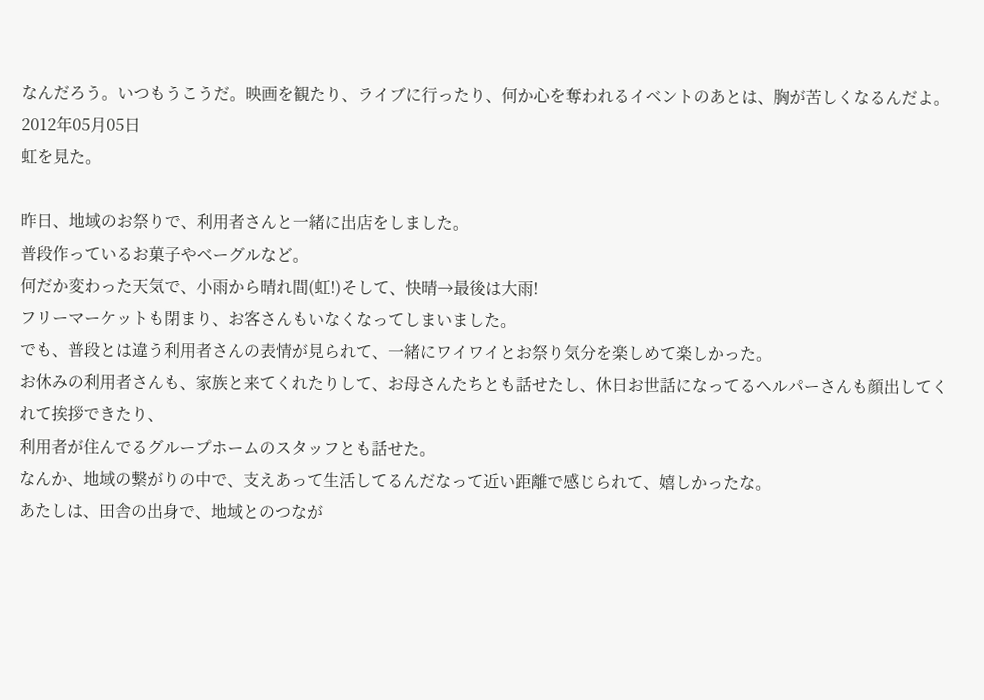なんだろう。いつもうこうだ。映画を観たり、ライブに行ったり、何か心を奪われるイベントのあとは、胸が苦しくなるんだよ。
2012年05月05日
虹を見た。

昨日、地域のお祭りで、利用者さんと一緒に出店をしました。
普段作っているお菓子やベーグルなど。
何だか変わった天気で、小雨から晴れ間(虹!)そして、快晴→最後は大雨!
フリーマーケットも閉まり、お客さんもいなくなってしまいました。
でも、普段とは違う利用者さんの表情が見られて、一緒にワイワイとお祭り気分を楽しめて楽しかった。
お休みの利用者さんも、家族と来てくれたりして、お母さんたちとも話せたし、休日お世話になってるヘルパーさんも顔出してくれて挨拶できたり、
利用者が住んでるグループホームのスタッフとも話せた。
なんか、地域の繋がりの中で、支えあって生活してるんだなって近い距離で感じられて、嬉しかったな。
あたしは、田舎の出身で、地域とのつなが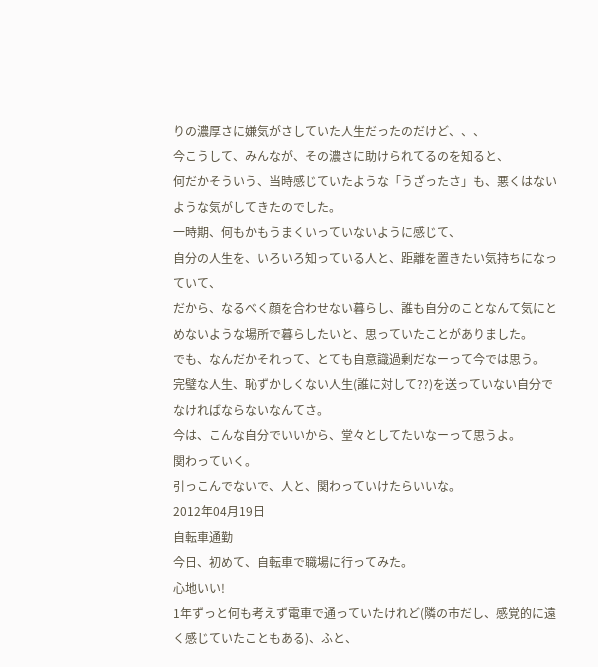りの濃厚さに嫌気がさしていた人生だったのだけど、、、
今こうして、みんなが、その濃さに助けられてるのを知ると、
何だかそういう、当時感じていたような「うざったさ」も、悪くはないような気がしてきたのでした。
一時期、何もかもうまくいっていないように感じて、
自分の人生を、いろいろ知っている人と、距離を置きたい気持ちになっていて、
だから、なるべく顔を合わせない暮らし、誰も自分のことなんて気にとめないような場所で暮らしたいと、思っていたことがありました。
でも、なんだかそれって、とても自意識過剰だなーって今では思う。
完璧な人生、恥ずかしくない人生(誰に対して??)を送っていない自分でなければならないなんてさ。
今は、こんな自分でいいから、堂々としてたいなーって思うよ。
関わっていく。
引っこんでないで、人と、関わっていけたらいいな。
2012年04月19日
自転車通勤
今日、初めて、自転車で職場に行ってみた。
心地いい!
1年ずっと何も考えず電車で通っていたけれど(隣の市だし、感覚的に遠く感じていたこともある)、ふと、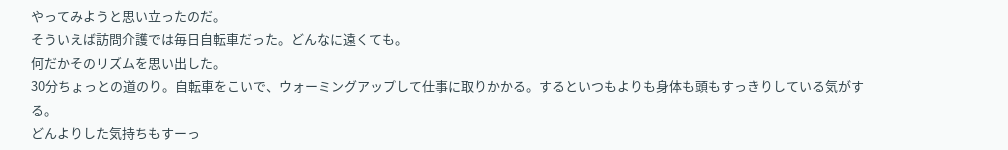やってみようと思い立ったのだ。
そういえば訪問介護では毎日自転車だった。どんなに遠くても。
何だかそのリズムを思い出した。
30分ちょっとの道のり。自転車をこいで、ウォーミングアップして仕事に取りかかる。するといつもよりも身体も頭もすっきりしている気がする。
どんよりした気持ちもすーっ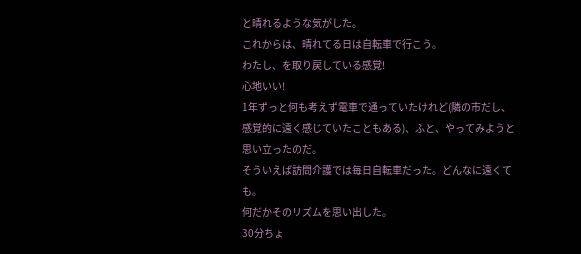と晴れるような気がした。
これからは、晴れてる日は自転車で行こう。
わたし、を取り戻している感覚!
心地いい!
1年ずっと何も考えず電車で通っていたけれど(隣の市だし、感覚的に遠く感じていたこともある)、ふと、やってみようと思い立ったのだ。
そういえば訪問介護では毎日自転車だった。どんなに遠くても。
何だかそのリズムを思い出した。
30分ちょ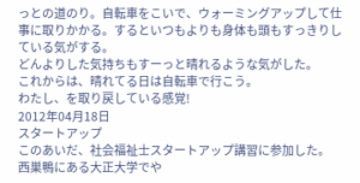っとの道のり。自転車をこいで、ウォーミングアップして仕事に取りかかる。するといつもよりも身体も頭もすっきりしている気がする。
どんよりした気持ちもすーっと晴れるような気がした。
これからは、晴れてる日は自転車で行こう。
わたし、を取り戻している感覚!
2012年04月18日
スタートアップ
このあいだ、社会福祉士スタートアップ講習に参加した。
西巣鴨にある大正大学でや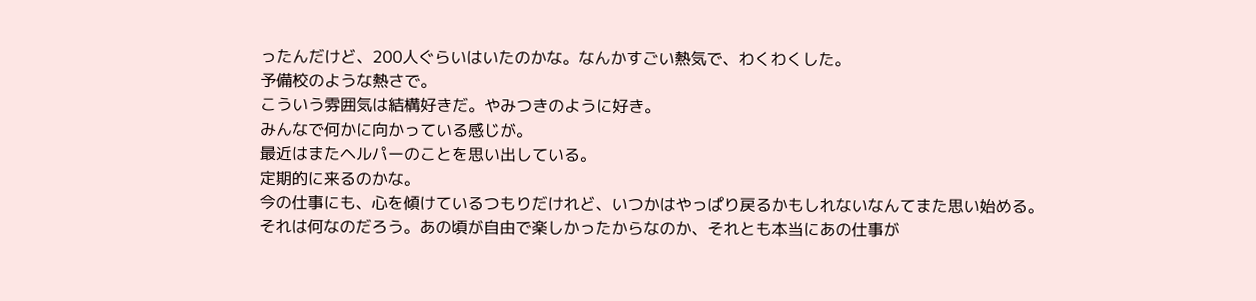ったんだけど、200人ぐらいはいたのかな。なんかすごい熱気で、わくわくした。
予備校のような熱さで。
こういう雰囲気は結構好きだ。やみつきのように好き。
みんなで何かに向かっている感じが。
最近はまたヘルパーのことを思い出している。
定期的に来るのかな。
今の仕事にも、心を傾けているつもりだけれど、いつかはやっぱり戻るかもしれないなんてまた思い始める。
それは何なのだろう。あの頃が自由で楽しかったからなのか、それとも本当にあの仕事が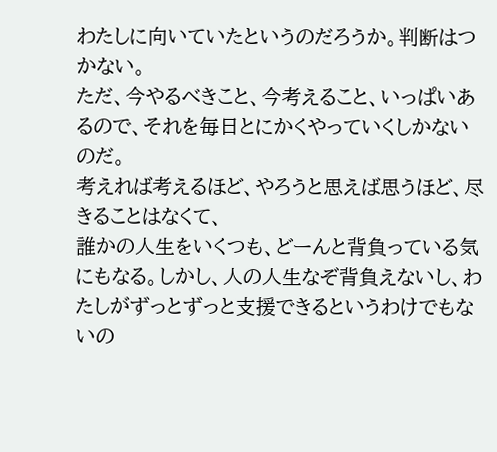わたしに向いていたというのだろうか。判断はつかない。
ただ、今やるべきこと、今考えること、いっぱいあるので、それを毎日とにかくやっていくしかないのだ。
考えれば考えるほど、やろうと思えば思うほど、尽きることはなくて、
誰かの人生をいくつも、どーんと背負っている気にもなる。しかし、人の人生なぞ背負えないし、わたしがずっとずっと支援できるというわけでもないの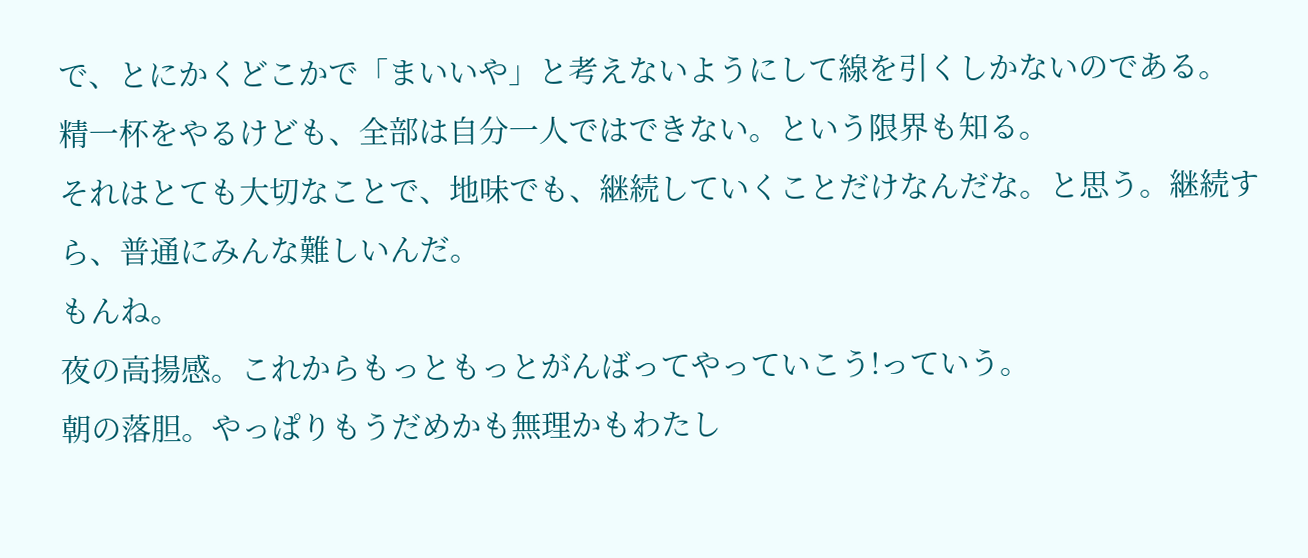で、とにかくどこかで「まいいや」と考えないようにして線を引くしかないのである。
精一杯をやるけども、全部は自分一人ではできない。という限界も知る。
それはとても大切なことで、地味でも、継続していくことだけなんだな。と思う。継続すら、普通にみんな難しいんだ。
もんね。
夜の高揚感。これからもっともっとがんばってやっていこう!っていう。
朝の落胆。やっぱりもうだめかも無理かもわたし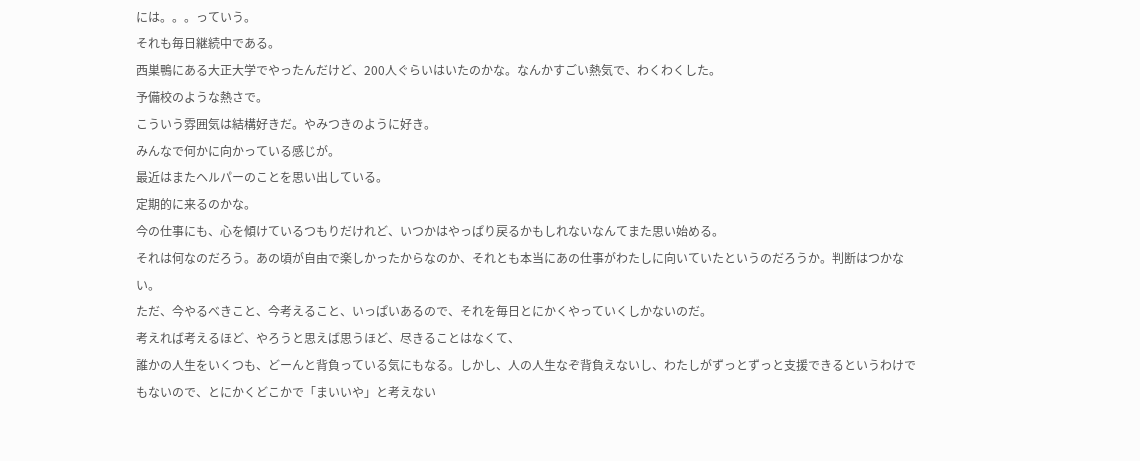には。。。っていう。
それも毎日継続中である。
西巣鴨にある大正大学でやったんだけど、200人ぐらいはいたのかな。なんかすごい熱気で、わくわくした。
予備校のような熱さで。
こういう雰囲気は結構好きだ。やみつきのように好き。
みんなで何かに向かっている感じが。
最近はまたヘルパーのことを思い出している。
定期的に来るのかな。
今の仕事にも、心を傾けているつもりだけれど、いつかはやっぱり戻るかもしれないなんてまた思い始める。
それは何なのだろう。あの頃が自由で楽しかったからなのか、それとも本当にあの仕事がわたしに向いていたというのだろうか。判断はつかない。
ただ、今やるべきこと、今考えること、いっぱいあるので、それを毎日とにかくやっていくしかないのだ。
考えれば考えるほど、やろうと思えば思うほど、尽きることはなくて、
誰かの人生をいくつも、どーんと背負っている気にもなる。しかし、人の人生なぞ背負えないし、わたしがずっとずっと支援できるというわけでもないので、とにかくどこかで「まいいや」と考えない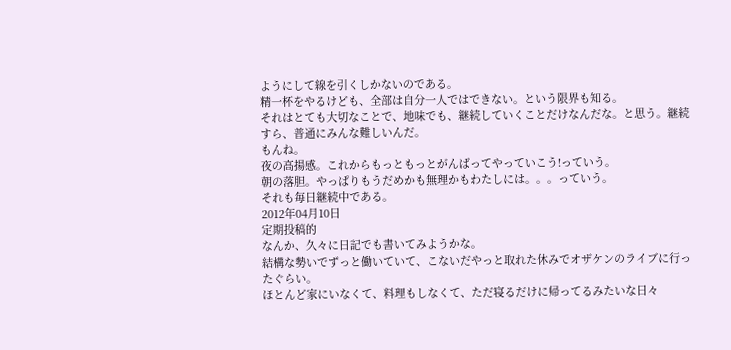ようにして線を引くしかないのである。
精一杯をやるけども、全部は自分一人ではできない。という限界も知る。
それはとても大切なことで、地味でも、継続していくことだけなんだな。と思う。継続すら、普通にみんな難しいんだ。
もんね。
夜の高揚感。これからもっともっとがんばってやっていこう!っていう。
朝の落胆。やっぱりもうだめかも無理かもわたしには。。。っていう。
それも毎日継続中である。
2012年04月10日
定期投稿的
なんか、久々に日記でも書いてみようかな。
結構な勢いでずっと働いていて、こないだやっと取れた休みでオザケンのライブに行ったぐらい。
ほとんど家にいなくて、料理もしなくて、ただ寝るだけに帰ってるみたいな日々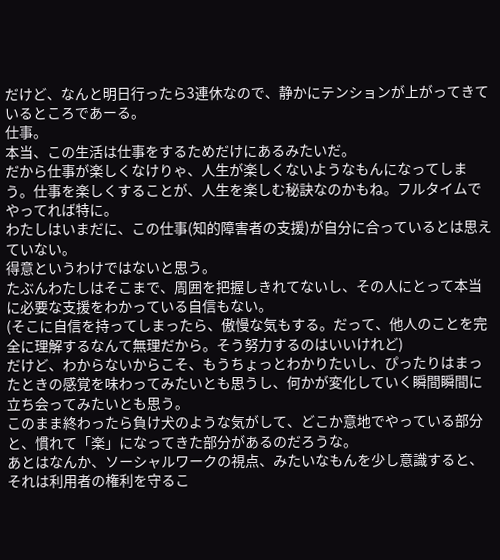だけど、なんと明日行ったら3連休なので、静かにテンションが上がってきているところであーる。
仕事。
本当、この生活は仕事をするためだけにあるみたいだ。
だから仕事が楽しくなけりゃ、人生が楽しくないようなもんになってしまう。仕事を楽しくすることが、人生を楽しむ秘訣なのかもね。フルタイムでやってれば特に。
わたしはいまだに、この仕事(知的障害者の支援)が自分に合っているとは思えていない。
得意というわけではないと思う。
たぶんわたしはそこまで、周囲を把握しきれてないし、その人にとって本当に必要な支援をわかっている自信もない。
(そこに自信を持ってしまったら、傲慢な気もする。だって、他人のことを完全に理解するなんて無理だから。そう努力するのはいいけれど)
だけど、わからないからこそ、もうちょっとわかりたいし、ぴったりはまったときの感覚を味わってみたいとも思うし、何かが変化していく瞬間瞬間に立ち会ってみたいとも思う。
このまま終わったら負け犬のような気がして、どこか意地でやっている部分と、慣れて「楽」になってきた部分があるのだろうな。
あとはなんか、ソーシャルワークの視点、みたいなもんを少し意識すると、それは利用者の権利を守るこ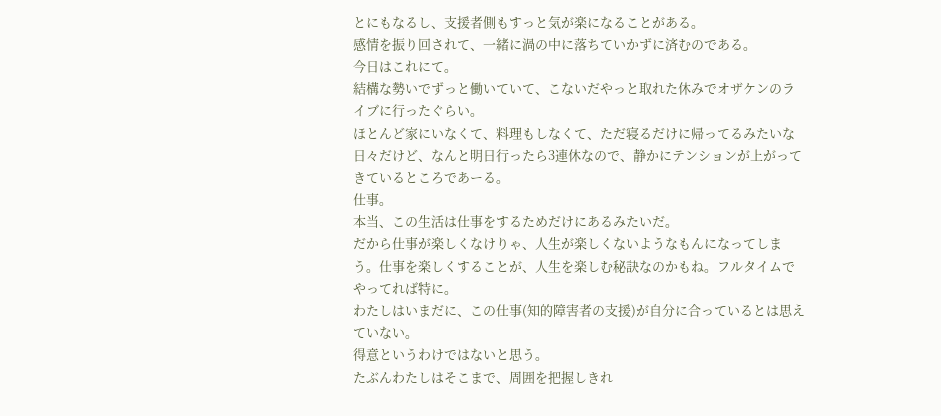とにもなるし、支援者側もすっと気が楽になることがある。
感情を振り回されて、一緒に渦の中に落ちていかずに済むのである。
今日はこれにて。
結構な勢いでずっと働いていて、こないだやっと取れた休みでオザケンのライブに行ったぐらい。
ほとんど家にいなくて、料理もしなくて、ただ寝るだけに帰ってるみたいな日々だけど、なんと明日行ったら3連休なので、静かにテンションが上がってきているところであーる。
仕事。
本当、この生活は仕事をするためだけにあるみたいだ。
だから仕事が楽しくなけりゃ、人生が楽しくないようなもんになってしまう。仕事を楽しくすることが、人生を楽しむ秘訣なのかもね。フルタイムでやってれば特に。
わたしはいまだに、この仕事(知的障害者の支援)が自分に合っているとは思えていない。
得意というわけではないと思う。
たぶんわたしはそこまで、周囲を把握しきれ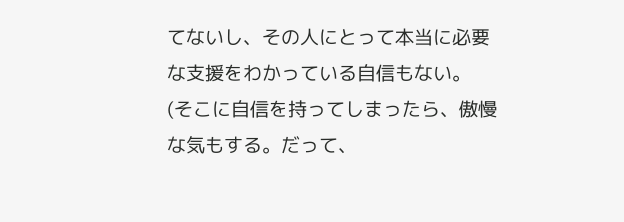てないし、その人にとって本当に必要な支援をわかっている自信もない。
(そこに自信を持ってしまったら、傲慢な気もする。だって、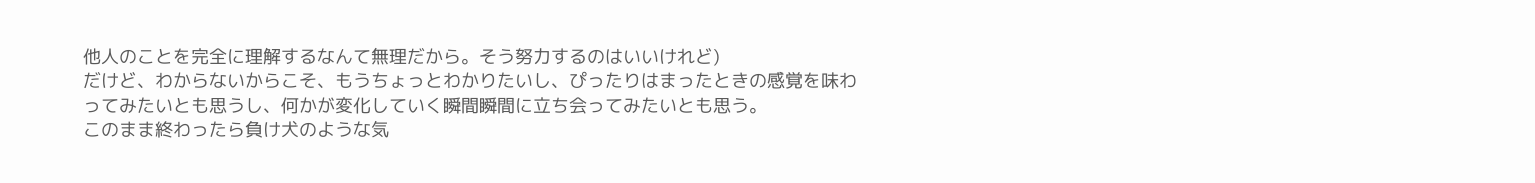他人のことを完全に理解するなんて無理だから。そう努力するのはいいけれど)
だけど、わからないからこそ、もうちょっとわかりたいし、ぴったりはまったときの感覚を味わってみたいとも思うし、何かが変化していく瞬間瞬間に立ち会ってみたいとも思う。
このまま終わったら負け犬のような気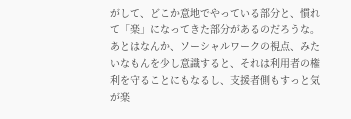がして、どこか意地でやっている部分と、慣れて「楽」になってきた部分があるのだろうな。
あとはなんか、ソーシャルワークの視点、みたいなもんを少し意識すると、それは利用者の権利を守ることにもなるし、支援者側もすっと気が楽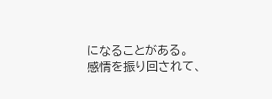になることがある。
感情を振り回されて、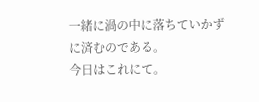一緒に渦の中に落ちていかずに済むのである。
今日はこれにて。